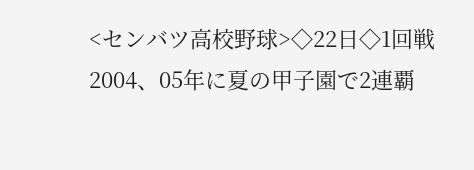<センバツ高校野球>◇22日◇1回戦
2004、05年に夏の甲子園で2連覇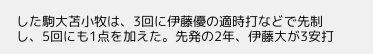した駒大苫小牧は、3回に伊藤優の適時打などで先制し、5回にも1点を加えた。先発の2年、伊藤大が3安打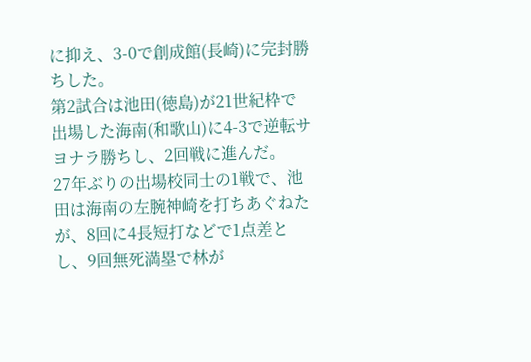に抑え、3-0で創成館(長崎)に完封勝ちした。
第2試合は池田(徳島)が21世紀枠で出場した海南(和歌山)に4-3で逆転サヨナラ勝ちし、2回戦に進んだ。
27年ぶりの出場校同士の1戦で、池田は海南の左腕神崎を打ちあぐねたが、8回に4長短打などで1点差とし、9回無死満塁で林が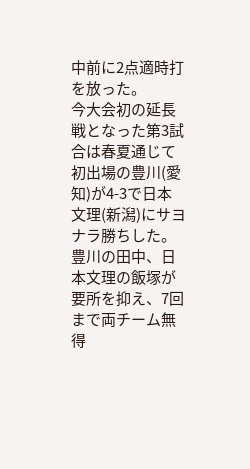中前に2点適時打を放った。
今大会初の延長戦となった第3試合は春夏通じて初出場の豊川(愛知)が4-3で日本文理(新潟)にサヨナラ勝ちした。
豊川の田中、日本文理の飯塚が要所を抑え、7回まで両チーム無得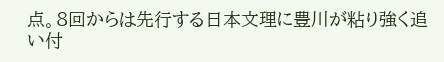点。8回からは先行する日本文理に豊川が粘り強く追い付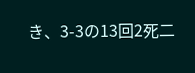き、3-3の13回2死二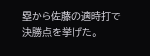塁から佐藤の適時打で決勝点を挙げた。